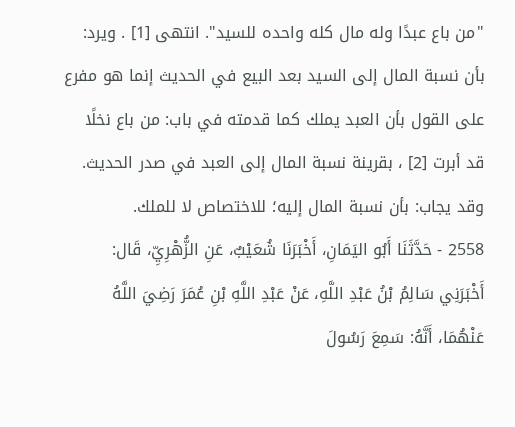"من باع عبدًا وله مال كله واحده للسيد". انتهى [1] . ويرد: بأن نسبة المال إلى السيد بعد البيع في الحديث إنما هو مفرع على القول بأن العبد يملك كما قدمته في باب: من باع نخلًا قد أبرت [2] ، بقرينة نسبة المال إلى العبد في صدر الحديث. وقد يجاب: بأن نسبة المال إليه؛ للاختصاص لا للملك.
2558 - حَدَّثَنَا أَبُو اليَمَانِ، أَخْبَرَنَا شُعَيْبٌ، عَنِ الزُّهْرِيِّ، قَال: أَخْبَرَنِي سَالِمُ بْنُ عَبْدِ اللَّهِ، عَنْ عَبْدِ اللَّهِ بْنِ عُمَرَ رَضِيَ اللَّهُ عَنْهُمَا، أَنَّهُ: سَمِعَ رَسُولَ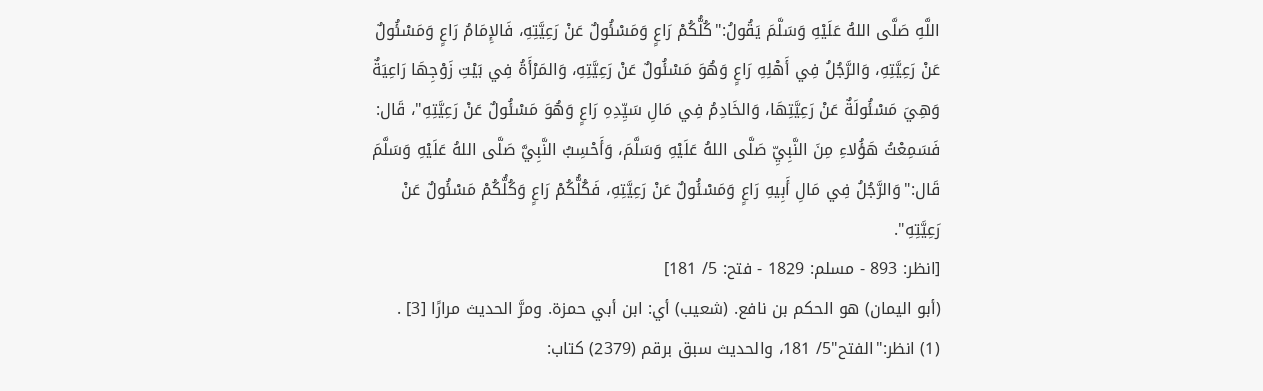اللَّهِ صَلَّى اللهُ عَلَيْهِ وَسَلَّمَ يَقُولُ:"كُلُّكُمْ رَاعٍ وَمَسْئُولٌ عَنْ رَعِيَّتِهِ، فَالإِمَامُ رَاعٍ وَمَسْئُولٌ عَنْ رَعِيَّتِهِ، وَالرَّجُلُ فِي أَهْلِهِ رَاعٍ وَهُوَ مَسْئُولٌ عَنْ رَعِيَّتِهِ، وَالمَرْأَةُ فِي بَيْتِ زَوْجِهَا رَاعِيَةٌ وَهِيَ مَسْئُولَةٌ عَنْ رَعِيَّتِهَا، وَالخَادِمُ فِي مَالِ سَيِّدِهِ رَاعٍ وَهُوَ مَسْئُولٌ عَنْ رَعِيَّتِهِ"، قَال: فَسَمِعْتُ هَؤُلاءِ مِنَ النَّبِيِّ صَلَّى اللهُ عَلَيْهِ وَسَلَّمَ، وَأَحْسِبُ النَّبِيَّ صَلَّى اللهُ عَلَيْهِ وَسَلَّمَ قَال:"وَالرَّجُلُ فِي مَالِ أَبِيهِ رَاعٍ وَمَسْئُولٌ عَنْ رَعِيَّتِهِ، فَكُلُّكُمْ رَاعٍ وَكُلُّكُمْ مَسْئُولٌ عَنْ رَعِيَّتِهِ".
[انظر: 893 - مسلم: 1829 - فتح: 5/ 181]
(أبو اليمان) هو الحكم بن نافع. (شعيب) أي: ابن أبي حمزة. ومرَّ الحديث مرارًا [3] .
(1) انظر:"الفتح"5/ 181، والحديث سبق برقم (2379) كتاب: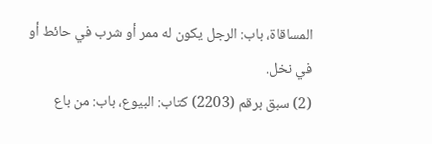المساقاة، باب: الرجل يكون له ممر أو شرب في حائط أو في نخل.
(2) سبق برقم (2203) كتاب: البيوع، باب: من باع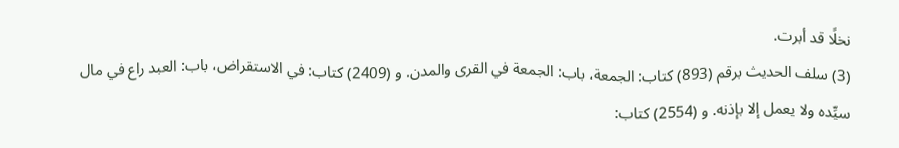نخلًا قد أبرت.
(3) سلف الحديث برقم (893) كتاب: الجمعة، باب: الجمعة في القرى والمدن. و (2409) كتاب: في الاستقراض، باب: العبد راع في مال سيِّده ولا يعمل إلا بإذنه. و (2554) كتاب: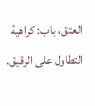العتق، باب: كراهية التطاول على الرقيق.